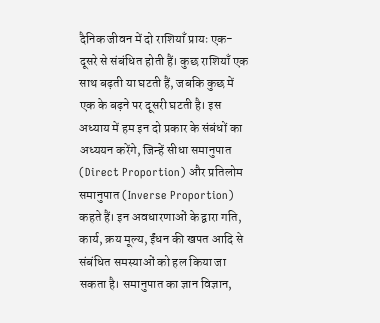दैनिक जीवन में दो राशियाँ प्रायः एक-दूसरे से संबंधित होती हैं। कुछ राशियाँ एक साथ बढ़ती या घटती हैं, जबकि कुछ में एक के बढ़ने पर दूसरी घटती है। इस अध्याय में हम इन दो प्रकार के संबंधों का अध्ययन करेंगे, जिन्हें सीधा समानुपात (Direct Proportion) और प्रतिलोम समानुपात (Inverse Proportion) कहते हैं। इन अवधारणाओं के द्वारा गति, कार्य, क्रय मूल्य, ईंधन की खपत आदि से संबंधित समस्याओं को हल किया जा सकता है। समानुपात का ज्ञान विज्ञान,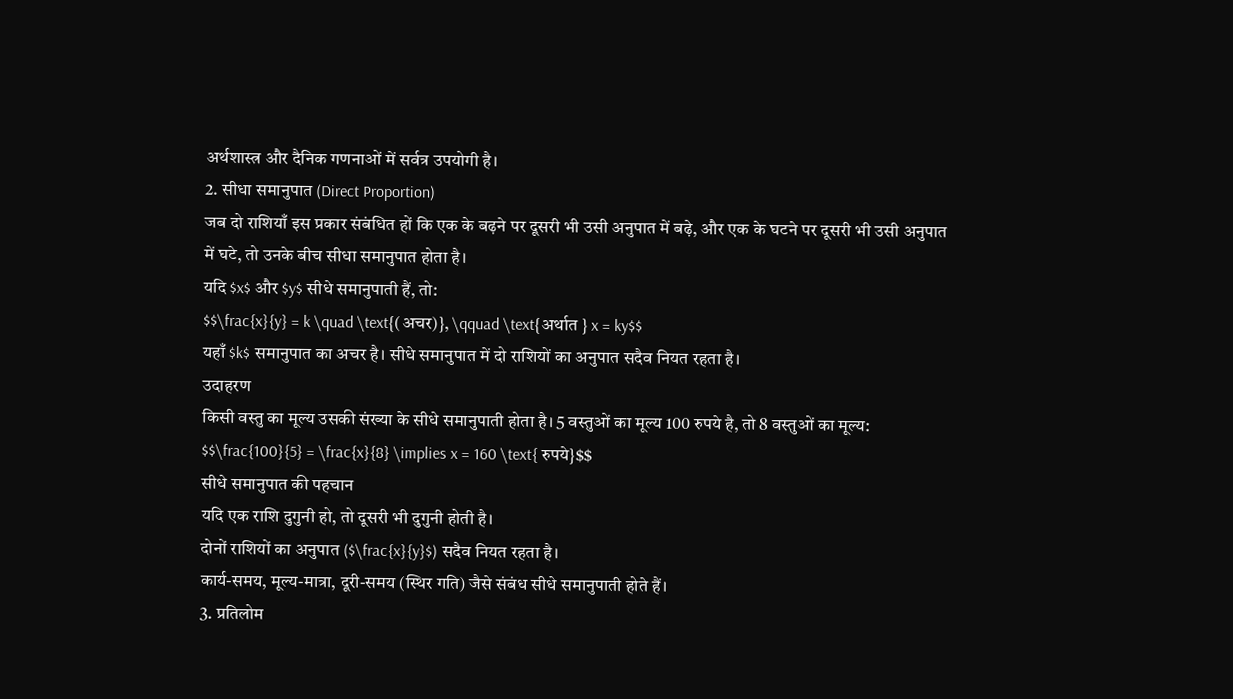अर्थशास्त्र और दैनिक गणनाओं में सर्वत्र उपयोगी है।
2. सीधा समानुपात (Direct Proportion)
जब दो राशियाँ इस प्रकार संबंधित हों कि एक के बढ़ने पर दूसरी भी उसी अनुपात में बढ़े, और एक के घटने पर दूसरी भी उसी अनुपात में घटे, तो उनके बीच सीधा समानुपात होता है।
यदि $x$ और $y$ सीधे समानुपाती हैं, तो:
$$\frac{x}{y} = k \quad \text{(अचर)}, \qquad \text{अर्थात } x = ky$$
यहाँ $k$ समानुपात का अचर है। सीधे समानुपात में दो राशियों का अनुपात सदैव नियत रहता है।
उदाहरण
किसी वस्तु का मूल्य उसकी संख्या के सीधे समानुपाती होता है। 5 वस्तुओं का मूल्य 100 रुपये है, तो 8 वस्तुओं का मूल्य:
$$\frac{100}{5} = \frac{x}{8} \implies x = 160 \text{ रुपये}$$
सीधे समानुपात की पहचान
यदि एक राशि दुगुनी हो, तो दूसरी भी दुगुनी होती है।
दोनों राशियों का अनुपात ($\frac{x}{y}$) सदैव नियत रहता है।
कार्य-समय, मूल्य-मात्रा, दूरी-समय (स्थिर गति) जैसे संबंध सीधे समानुपाती होते हैं।
3. प्रतिलोम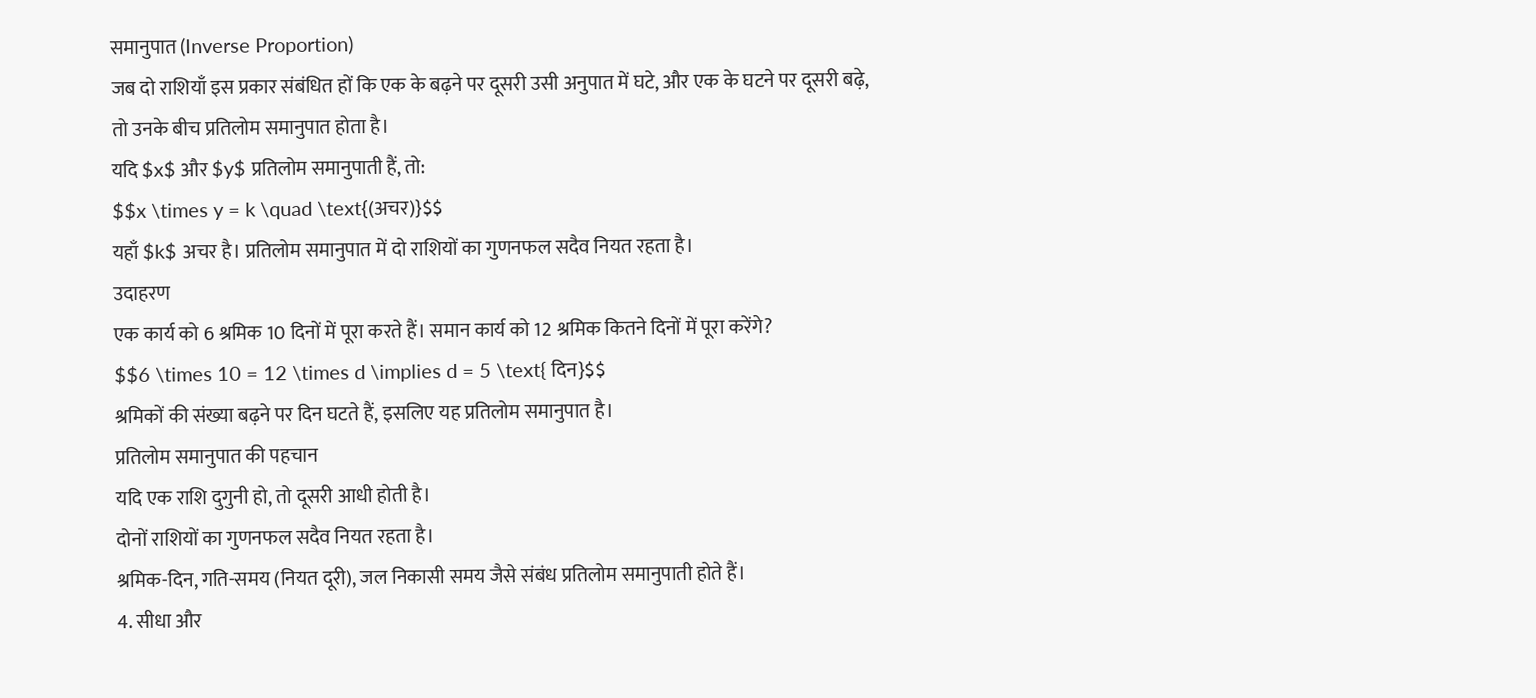समानुपात (Inverse Proportion)
जब दो राशियाँ इस प्रकार संबंधित हों कि एक के बढ़ने पर दूसरी उसी अनुपात में घटे, और एक के घटने पर दूसरी बढ़े, तो उनके बीच प्रतिलोम समानुपात होता है।
यदि $x$ और $y$ प्रतिलोम समानुपाती हैं, तो:
$$x \times y = k \quad \text{(अचर)}$$
यहाँ $k$ अचर है। प्रतिलोम समानुपात में दो राशियों का गुणनफल सदैव नियत रहता है।
उदाहरण
एक कार्य को 6 श्रमिक 10 दिनों में पूरा करते हैं। समान कार्य को 12 श्रमिक कितने दिनों में पूरा करेंगे?
$$6 \times 10 = 12 \times d \implies d = 5 \text{ दिन}$$
श्रमिकों की संख्या बढ़ने पर दिन घटते हैं, इसलिए यह प्रतिलोम समानुपात है।
प्रतिलोम समानुपात की पहचान
यदि एक राशि दुगुनी हो, तो दूसरी आधी होती है।
दोनों राशियों का गुणनफल सदैव नियत रहता है।
श्रमिक-दिन, गति-समय (नियत दूरी), जल निकासी समय जैसे संबंध प्रतिलोम समानुपाती होते हैं।
4. सीधा और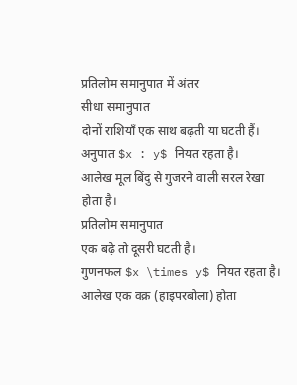प्रतिलोम समानुपात में अंतर
सीधा समानुपात
दोनों राशियाँ एक साथ बढ़ती या घटती हैं।
अनुपात $x : y$ नियत रहता है।
आलेख मूल बिंदु से गुजरने वाली सरल रेखा होता है।
प्रतिलोम समानुपात
एक बढ़े तो दूसरी घटती है।
गुणनफल $x \times y$ नियत रहता है।
आलेख एक वक्र (हाइपरबोला) होता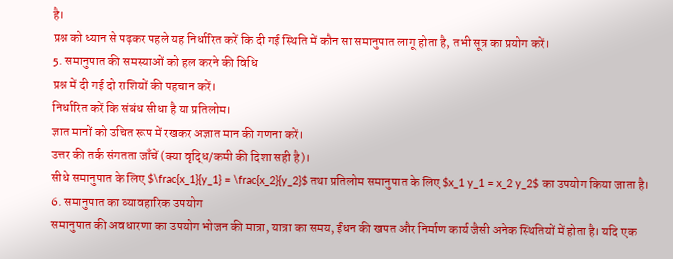है।
प्रश्न को ध्यान से पढ़कर पहले यह निर्धारित करें कि दी गई स्थिति में कौन सा समानुपात लागू होता है, तभी सूत्र का प्रयोग करें।
5. समानुपात की समस्याओं को हल करने की विधि
प्रश्न में दी गई दो राशियों की पहचान करें।
निर्धारित करें कि संबंध सीधा है या प्रतिलोम।
ज्ञात मानों को उचित रूप में रखकर अज्ञात मान की गणना करें।
उत्तर की तर्क संगतता जाँचें (क्या वृद्धि/कमी की दिशा सही है)।
सीधे समानुपात के लिए $\frac{x_1}{y_1} = \frac{x_2}{y_2}$ तथा प्रतिलोम समानुपात के लिए $x_1 y_1 = x_2 y_2$ का उपयोग किया जाता है।
6. समानुपात का व्यावहारिक उपयोग
समानुपात की अवधारणा का उपयोग भोजन की मात्रा, यात्रा का समय, ईंधन की खपत और निर्माण कार्य जैसी अनेक स्थितियों में होता है। यदि एक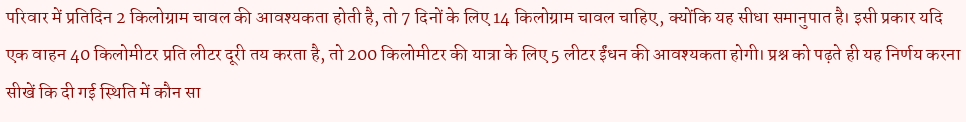परिवार में प्रतिदिन 2 किलोग्राम चावल की आवश्यकता होती है, तो 7 दिनों के लिए 14 किलोग्राम चावल चाहिए, क्योंकि यह सीधा समानुपात है। इसी प्रकार यदि एक वाहन 40 किलोमीटर प्रति लीटर दूरी तय करता है, तो 200 किलोमीटर की यात्रा के लिए 5 लीटर ईंधन की आवश्यकता होगी। प्रश्न को पढ़ते ही यह निर्णय करना सीखें कि दी गई स्थिति में कौन सा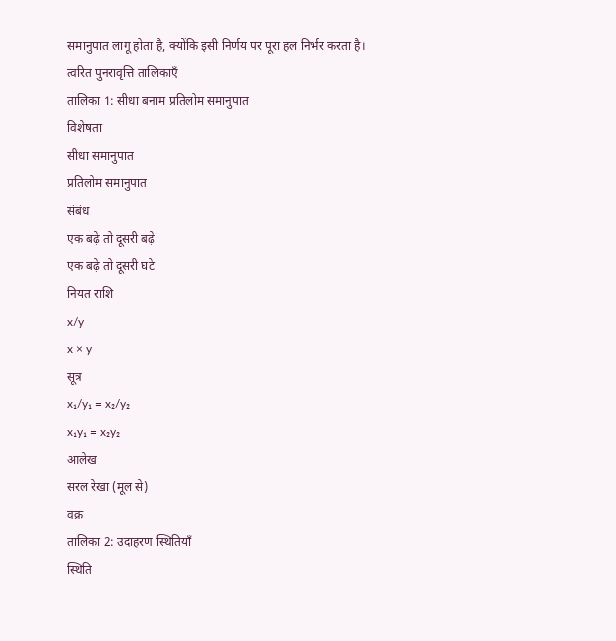समानुपात लागू होता है, क्योंकि इसी निर्णय पर पूरा हल निर्भर करता है।
त्वरित पुनरावृत्ति तालिकाएँ
तालिका 1: सीधा बनाम प्रतिलोम समानुपात
विशेषता
सीधा समानुपात
प्रतिलोम समानुपात
संबंध
एक बढ़े तो दूसरी बढ़े
एक बढ़े तो दूसरी घटे
नियत राशि
x/y
x × y
सूत्र
x₁/y₁ = x₂/y₂
x₁y₁ = x₂y₂
आलेख
सरल रेखा (मूल से)
वक्र
तालिका 2: उदाहरण स्थितियाँ
स्थिति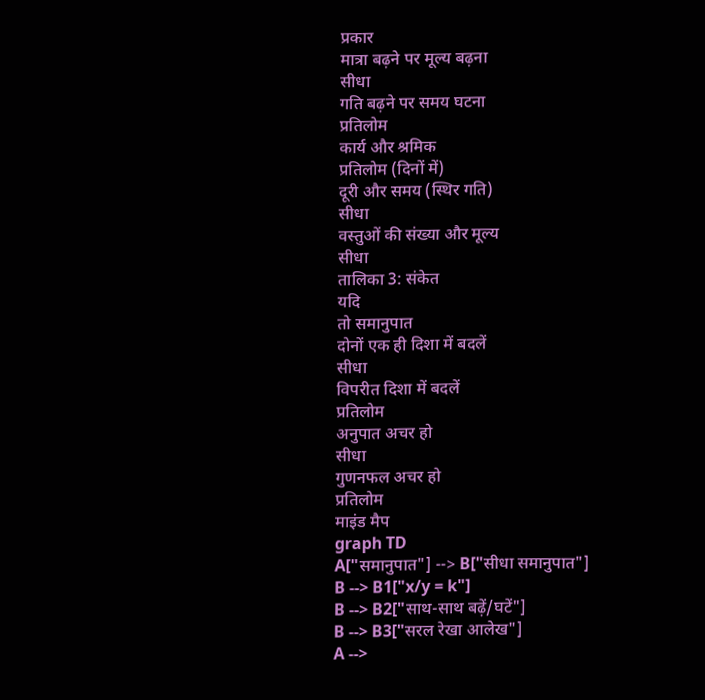प्रकार
मात्रा बढ़ने पर मूल्य बढ़ना
सीधा
गति बढ़ने पर समय घटना
प्रतिलोम
कार्य और श्रमिक
प्रतिलोम (दिनों में)
दूरी और समय (स्थिर गति)
सीधा
वस्तुओं की संख्या और मूल्य
सीधा
तालिका 3: संकेत
यदि
तो समानुपात
दोनों एक ही दिशा में बदलें
सीधा
विपरीत दिशा में बदलें
प्रतिलोम
अनुपात अचर हो
सीधा
गुणनफल अचर हो
प्रतिलोम
माइंड मैप
graph TD
A["समानुपात"] --> B["सीधा समानुपात"]
B --> B1["x/y = k"]
B --> B2["साथ-साथ बढ़ें/घटें"]
B --> B3["सरल रेखा आलेख"]
A -->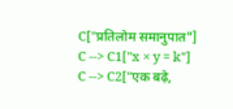C["प्रतिलोम समानुपात"]
C --> C1["x × y = k"]
C --> C2["एक बढ़े,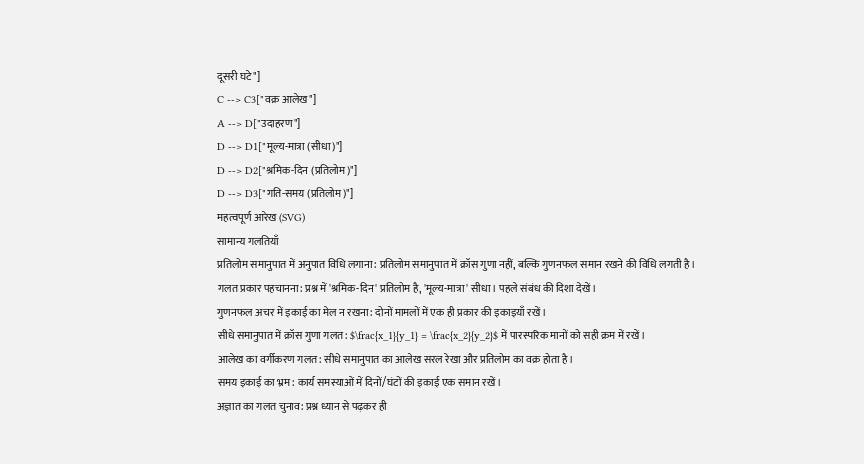दूसरी घटे"]
C --> C3["वक्र आलेख"]
A --> D["उदाहरण"]
D --> D1["मूल्य-मात्रा (सीधा)"]
D --> D2["श्रमिक-दिन (प्रतिलोम)"]
D --> D3["गति-समय (प्रतिलोम)"]
महत्वपूर्ण आरेख (SVG)
सामान्य गलतियाँ
प्रतिलोम समानुपात में अनुपात विधि लगाना: प्रतिलोम समानुपात में क्रॉस गुणा नहीं, बल्कि गुणनफल समान रखने की विधि लगती है।
गलत प्रकार पहचानना: प्रश्न में 'श्रमिक-दिन' प्रतिलोम है, 'मूल्य-मात्रा' सीधा। पहले संबंध की दिशा देखें।
गुणनफल अचर में इकाई का मेल न रखना: दोनों मामलों में एक ही प्रकार की इकाइयाँ रखें।
सीधे समानुपात में क्रॉस गुणा गलत: $\frac{x_1}{y_1} = \frac{x_2}{y_2}$ में पारस्परिक मानों को सही क्रम में रखें।
आलेख का वर्गीकरण गलत: सीधे समानुपात का आलेख सरल रेखा और प्रतिलोम का वक्र होता है।
समय इकाई का भ्रम: कार्य समस्याओं में दिनों/घंटों की इकाई एक समान रखें।
अज्ञात का गलत चुनाव: प्रश्न ध्यान से पढ़कर ही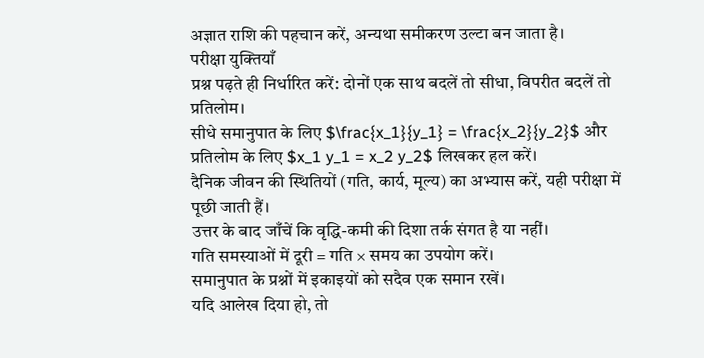अज्ञात राशि की पहचान करें, अन्यथा समीकरण उल्टा बन जाता है।
परीक्षा युक्तियाँ
प्रश्न पढ़ते ही निर्धारित करें: दोनों एक साथ बदलें तो सीधा, विपरीत बदलें तो प्रतिलोम।
सीधे समानुपात के लिए $\frac{x_1}{y_1} = \frac{x_2}{y_2}$ और प्रतिलोम के लिए $x_1 y_1 = x_2 y_2$ लिखकर हल करें।
दैनिक जीवन की स्थितियों (गति, कार्य, मूल्य) का अभ्यास करें, यही परीक्षा में पूछी जाती हैं।
उत्तर के बाद जाँचें कि वृद्धि-कमी की दिशा तर्क संगत है या नहीं।
गति समस्याओं में दूरी = गति × समय का उपयोग करें।
समानुपात के प्रश्नों में इकाइयों को सदैव एक समान रखें।
यदि आलेख दिया हो, तो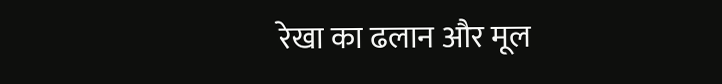रेखा का ढलान और मूल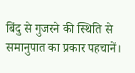बिंदु से गुजरने की स्थिति से समानुपात का प्रकार पहचानें।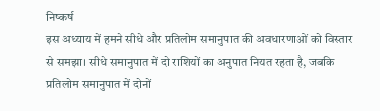निष्कर्ष
इस अध्याय में हमने सीधे और प्रतिलोम समानुपात की अवधारणाओं को विस्तार से समझा। सीधे समानुपात में दो राशियों का अनुपात नियत रहता है, जबकि प्रतिलोम समानुपात में दोनों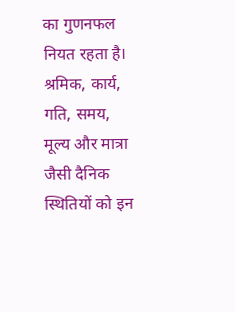का गुणनफल नियत रहता है। श्रमिक, कार्य, गति, समय, मूल्य और मात्रा जैसी दैनिक स्थितियों को इन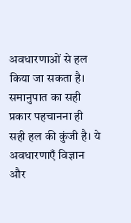अवधारणाओं से हल किया जा सकता है। समानुपात का सही प्रकार पहचानना ही सही हल की कुंजी है। ये अवधारणाएँ विज्ञान और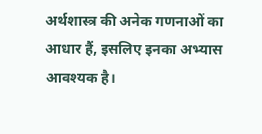अर्थशास्त्र की अनेक गणनाओं का आधार हैं, इसलिए इनका अभ्यास आवश्यक है।